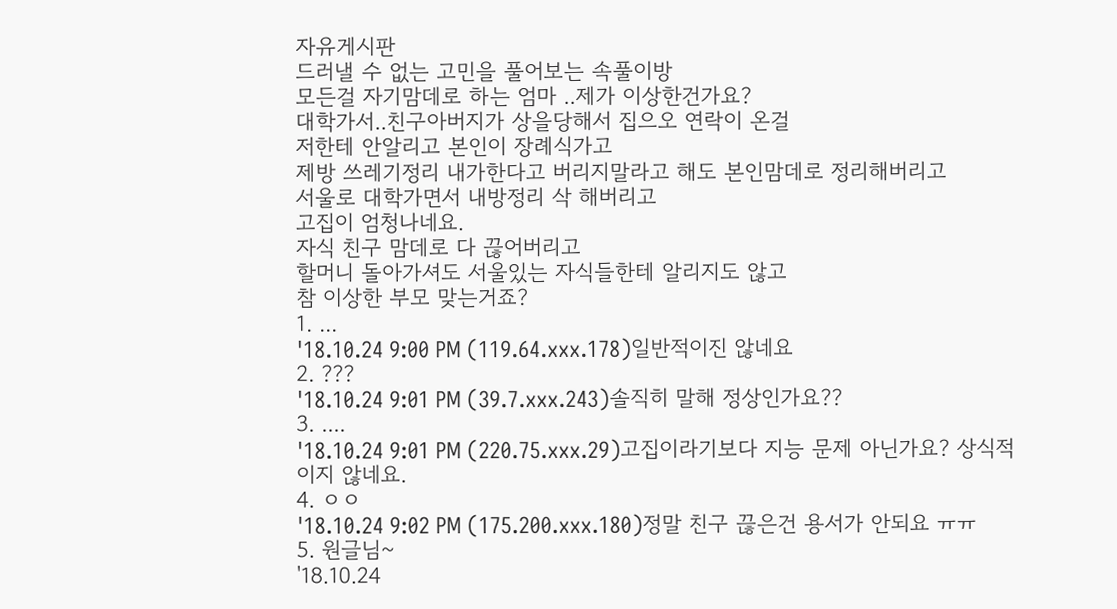자유게시판
드러낼 수 없는 고민을 풀어보는 속풀이방
모든걸 자기맘데로 하는 엄마 ..제가 이상한건가요?
대학가서..친구아버지가 상을당해서 집으오 연락이 온걸
저한테 안알리고 본인이 장례식가고
제방 쓰레기정리 내가한다고 버리지말라고 해도 본인맘데로 정리해버리고
서울로 대학가면서 내방정리 삭 해버리고
고집이 엄청나네요.
자식 친구 맘데로 다 끊어버리고
할머니 돌아가셔도 서울있는 자식들한테 알리지도 않고
참 이상한 부모 맞는거죠?
1. ...
'18.10.24 9:00 PM (119.64.xxx.178)일반적이진 않네요
2. ???
'18.10.24 9:01 PM (39.7.xxx.243)솔직히 말해 정상인가요??
3. ....
'18.10.24 9:01 PM (220.75.xxx.29)고집이라기보다 지능 문제 아닌가요? 상식적이지 않네요.
4. ㅇㅇ
'18.10.24 9:02 PM (175.200.xxx.180)정말 친구 끊은건 용서가 안되요 ㅠㅠ
5. 원글님~
'18.10.24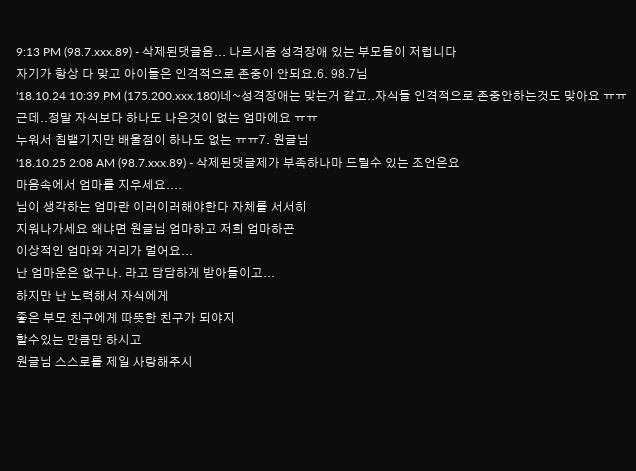9:13 PM (98.7.xxx.89) - 삭제된댓글음... 나르시즘 성격장애 있는 부모들이 저럽니다
자기가 항상 다 맞고 아이들은 인격적으로 존중이 안되요.6. 98.7님
'18.10.24 10:39 PM (175.200.xxx.180)네~성격장애는 맞는거 같고..자식들 인격적으로 존중안하는것도 맞아요 ㅠㅠ
근데..정말 자식보다 하나도 나은것이 없는 엄마에요 ㅠㅠ
누워서 침뱉기지만 배울점이 하나도 없는 ㅠㅠ7. 원글님
'18.10.25 2:08 AM (98.7.xxx.89) - 삭제된댓글제가 부족하나마 드릴수 있는 조언은요
마음속에서 엄마를 지우세요....
님이 생각하는 엄마란 이러이러해야한다 자체를 서서히
지워나가세요 왜냐면 원글님 엄마하고 저희 엄마하곤
이상적인 엄마와 거리가 멀어요...
난 엄마운은 없구나. 라고 담담하게 받아들이고...
하지만 난 노력해서 자식에게
좋은 부모 친구에게 따뜻한 친구가 되야지
할수있는 만큼만 하시고
원글님 스스로를 제일 사랑해주시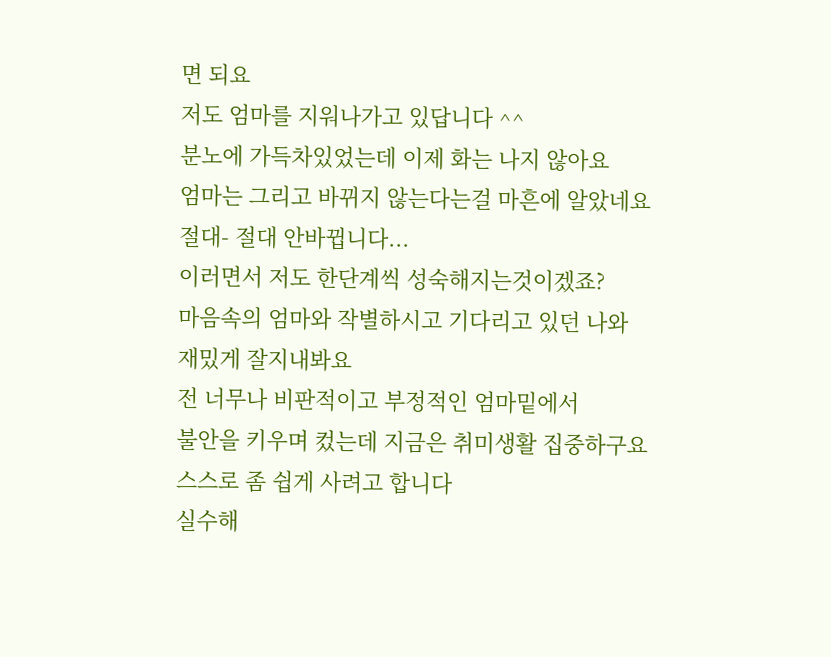면 되요
저도 엄마를 지워나가고 있답니다 ^^
분노에 가득차있었는데 이제 화는 나지 않아요
엄마는 그리고 바뀌지 않는다는걸 마흔에 알았네요
절대- 절대 안바뀝니다...
이러면서 저도 한단계씩 성숙해지는것이겠죠?
마음속의 엄마와 작별하시고 기다리고 있던 나와
재밌게 잘지내봐요
전 너무나 비판적이고 부정적인 엄마밑에서
불안을 키우며 컸는데 지금은 취미생활 집중하구요
스스로 좀 쉽게 사려고 합니다
실수해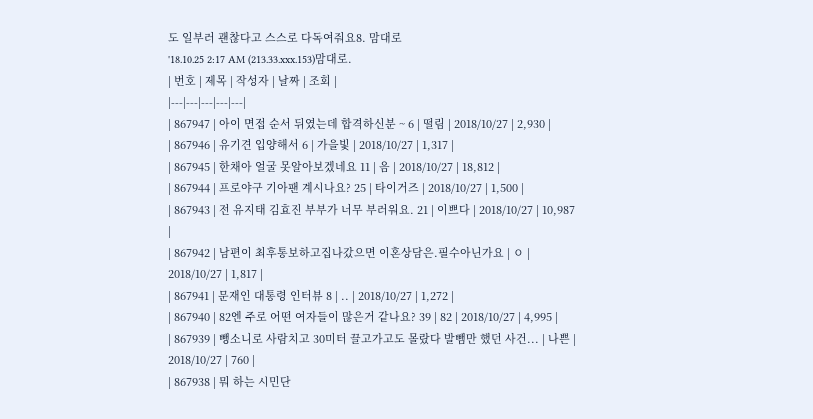도 일부러 괜찮다고 스스로 다독여줘요8. 맘대로
'18.10.25 2:17 AM (213.33.xxx.153)맘대로.
| 번호 | 제목 | 작성자 | 날짜 | 조회 |
|---|---|---|---|---|
| 867947 | 아이 면접 순서 뒤였는데 합격하신분 ~ 6 | 떨림 | 2018/10/27 | 2,930 |
| 867946 | 유기견 입양해서 6 | 가을빛 | 2018/10/27 | 1,317 |
| 867945 | 한채아 얼굴 못알아보겠네요 11 | 음 | 2018/10/27 | 18,812 |
| 867944 | 프로야구 기아팬 계시나요? 25 | 타이거즈 | 2018/10/27 | 1,500 |
| 867943 | 전 유지태 김효진 부부가 너무 부러워요. 21 | 이쁘다 | 2018/10/27 | 10,987 |
| 867942 | 남편이 최후통보하고집나갔으면 이혼상담은.필수아닌가요 | ㅇ | 2018/10/27 | 1,817 |
| 867941 | 문재인 대통령 인터뷰 8 | .. | 2018/10/27 | 1,272 |
| 867940 | 82엔 주로 어떤 여자들이 많은거 같나요? 39 | 82 | 2018/10/27 | 4,995 |
| 867939 | 뺑소니로 사람치고 30미터 끌고가고도 몰랐다 발뺌만 했던 사건... | 나쁜 | 2018/10/27 | 760 |
| 867938 | 뭐 하는 시민단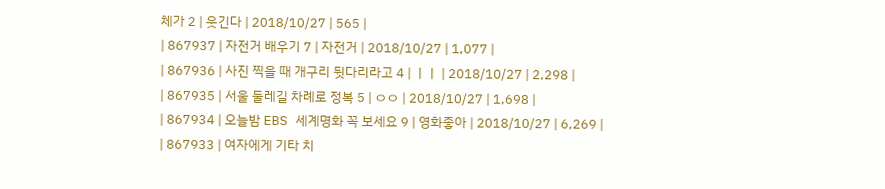체가 2 | 웃긴다 | 2018/10/27 | 565 |
| 867937 | 자전거 배우기 7 | 자전거 | 2018/10/27 | 1,077 |
| 867936 | 사진 찍을 때 개구리 뒷다리라고 4 | ㅣㅣ | 2018/10/27 | 2,298 |
| 867935 | 서울 둘레길 차례로 정복 5 | ㅇㅇ | 2018/10/27 | 1,698 |
| 867934 | 오늘밤 EBS 세계명화 꼭 보세요 9 | 영화좋아 | 2018/10/27 | 6,269 |
| 867933 | 여자에게 기타 치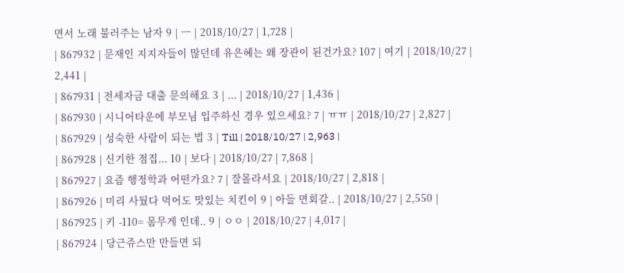면서 노래 불러주는 남자 9 | ㅡ | 2018/10/27 | 1,728 |
| 867932 | 문재인 지지자들이 많던데 유은혜는 왜 장관이 된건가요? 107 | 여기 | 2018/10/27 | 2,441 |
| 867931 | 전세자금 대출 문의해요 3 | ... | 2018/10/27 | 1,436 |
| 867930 | 시니어타운에 부모님 입주하신 경우 있으세요? 7 | ㅠㅠ | 2018/10/27 | 2,827 |
| 867929 | 성숙한 사람이 되는 법 3 | Till | 2018/10/27 | 2,963 |
| 867928 | 신기한 점집... 10 | 보다 | 2018/10/27 | 7,868 |
| 867927 | 요즘 행정학과 어떤가요? 7 | 잘몰라서요 | 2018/10/27 | 2,818 |
| 867926 | 미리 사뒀다 먹어도 맛있는 치킨이 9 | 아들 면회갈.. | 2018/10/27 | 2,550 |
| 867925 | 키 -110= 몸무게 인데.. 9 | ㅇㅇ | 2018/10/27 | 4,017 |
| 867924 | 당근쥬스만 만들면 되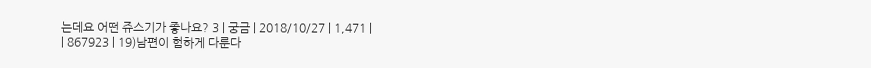는데요 어떤 쥬스기가 좋나요? 3 | 궁금 | 2018/10/27 | 1,471 |
| 867923 | 19)남편이 험하게 다룬다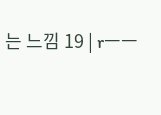는 느낌 19 | rㅡㅡ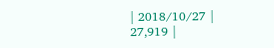| 2018/10/27 | 27,919 |